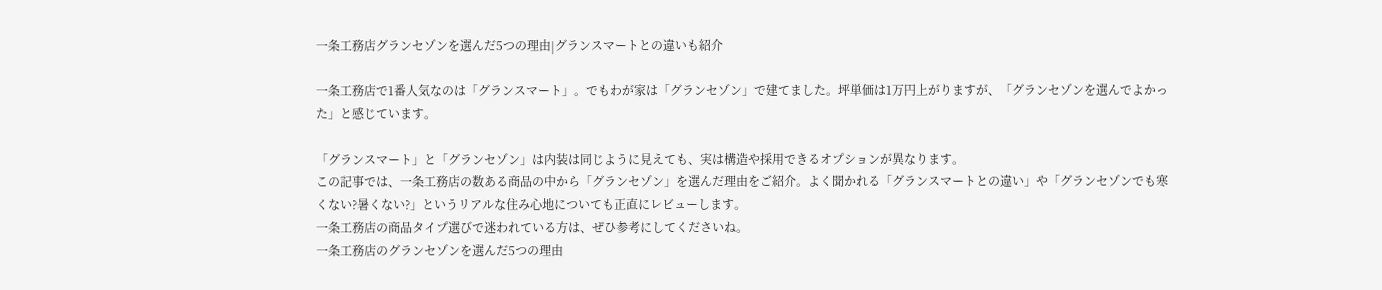一条工務店グランセゾンを選んだ5つの理由|グランスマートとの違いも紹介

一条工務店で1番人気なのは「グランスマート」。でもわが家は「グランセゾン」で建てました。坪単価は1万円上がりますが、「グランセゾンを選んでよかった」と感じています。

「グランスマート」と「グランセゾン」は内装は同じように見えても、実は構造や採用できるオプションが異なります。
この記事では、一条工務店の数ある商品の中から「グランセゾン」を選んだ理由をご紹介。よく聞かれる「グランスマートとの違い」や「グランセゾンでも寒くない?暑くない?」というリアルな住み心地についても正直にレビューします。
一条工務店の商品タイプ選びで迷われている方は、ぜひ参考にしてくださいね。
一条工務店のグランセゾンを選んだ5つの理由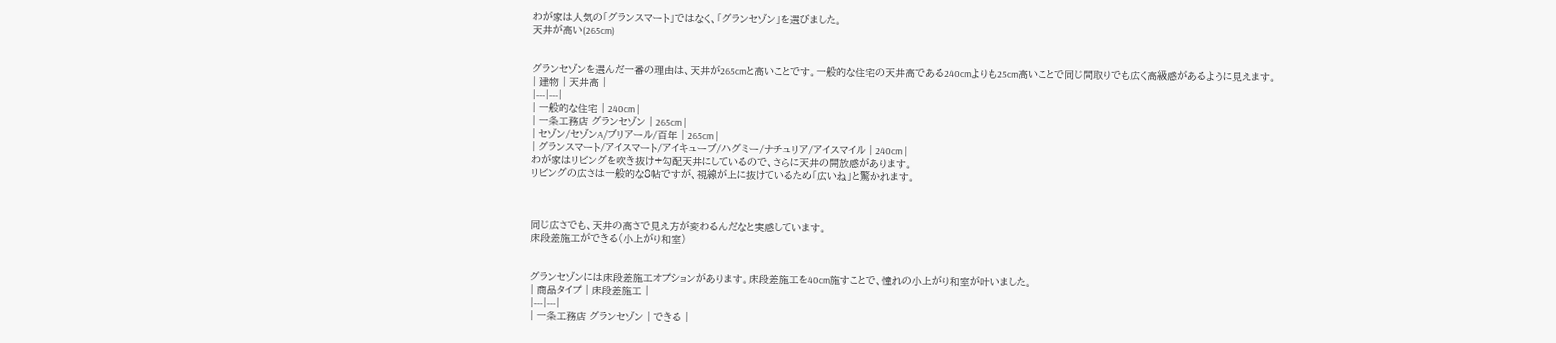わが家は人気の「グランスマート」ではなく、「グランセゾン」を選びました。
天井が高い(265cm)


グランセゾンを選んだ一番の理由は、天井が265cmと高いことです。一般的な住宅の天井高である240cmよりも25cm高いことで同じ間取りでも広く高級感があるように見えます。
| 建物 | 天井高 |
|---|---|
| 一般的な住宅 | 240cm |
| 一条工務店 グランセゾン | 265cm |
| セゾン/セゾンA/ブリアール/百年 | 265cm |
| グランスマート/アイスマート/アイキューブ/ハグミー/ナチュリア/アイスマイル | 240cm |
わが家はリビングを吹き抜け+勾配天井にしているので、さらに天井の開放感があります。
リビングの広さは一般的な8帖ですが、視線が上に抜けているため「広いね」と驚かれます。



同じ広さでも、天井の高さで見え方が変わるんだなと実感しています。
床段差施工ができる(小上がり和室)


グランセゾンには床段差施工オプションがあります。床段差施工を40cm施すことで、憧れの小上がり和室が叶いました。
| 商品タイプ | 床段差施工 |
|---|---|
| 一条工務店 グランセゾン | できる |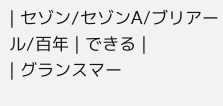| セゾン/セゾンA/ブリアール/百年 | できる |
| グランスマー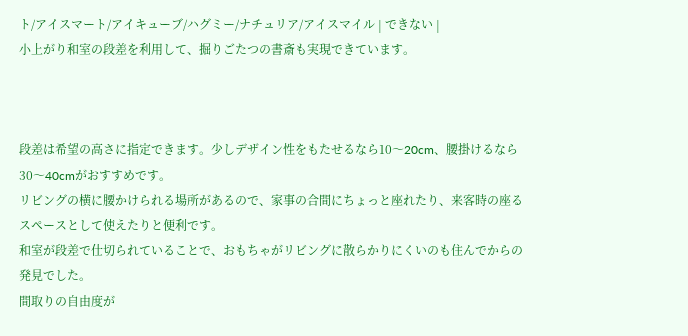ト/アイスマート/アイキューブ/ハグミー/ナチュリア/アイスマイル | できない |
小上がり和室の段差を利用して、掘りごたつの書斎も実現できています。



段差は希望の高さに指定できます。少しデザイン性をもたせるなら10〜20cm、腰掛けるなら30〜40cmがおすすめです。
リビングの横に腰かけられる場所があるので、家事の合間にちょっと座れたり、来客時の座るスペースとして使えたりと便利です。
和室が段差で仕切られていることで、おもちゃがリビングに散らかりにくいのも住んでからの発見でした。
間取りの自由度が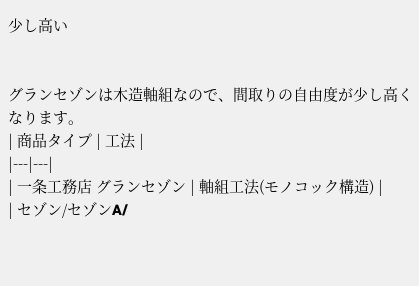少し高い


グランセゾンは木造軸組なので、間取りの自由度が少し高くなります。
| 商品タイプ | 工法 |
|---|---|
| 一条工務店 グランセゾン | 軸組工法(モノコック構造) |
| セゾン/セゾンA/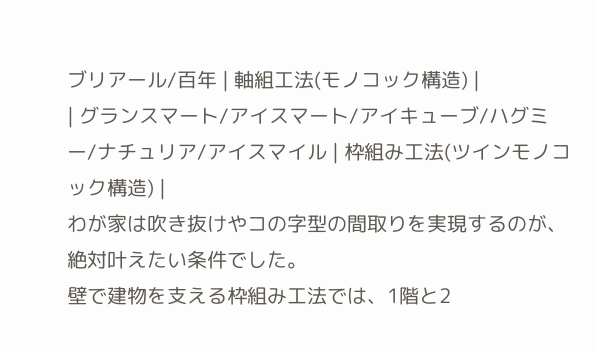ブリアール/百年 | 軸組工法(モノコック構造) |
| グランスマート/アイスマート/アイキューブ/ハグミー/ナチュリア/アイスマイル | 枠組み工法(ツインモノコック構造) |
わが家は吹き抜けやコの字型の間取りを実現するのが、絶対叶えたい条件でした。
壁で建物を支える枠組み工法では、1階と2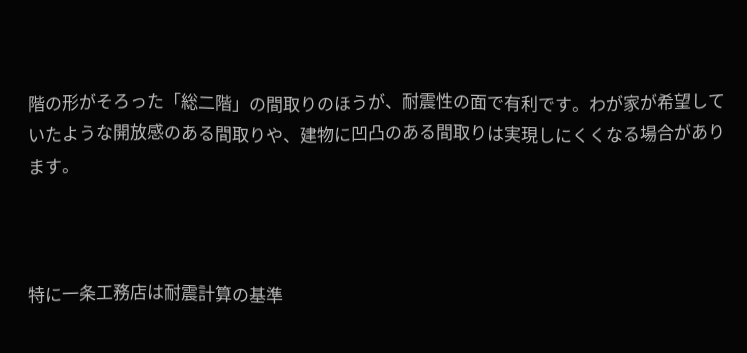階の形がそろった「総二階」の間取りのほうが、耐震性の面で有利です。わが家が希望していたような開放感のある間取りや、建物に凹凸のある間取りは実現しにくくなる場合があります。



特に一条工務店は耐震計算の基準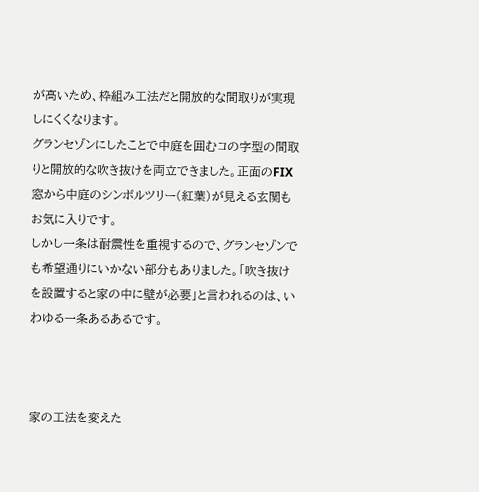が高いため、枠組み工法だと開放的な間取りが実現しにくくなります。
グランセゾンにしたことで中庭を囲むコの字型の間取りと開放的な吹き抜けを両立できました。正面のFIX窓から中庭のシンボルツリー(紅葉)が見える玄関もお気に入りです。
しかし一条は耐震性を重視するので、グランセゾンでも希望通りにいかない部分もありました。「吹き抜けを設置すると家の中に壁が必要」と言われるのは、いわゆる一条あるあるです。



家の工法を変えた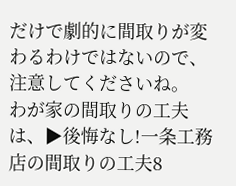だけで劇的に間取りが変わるわけではないので、注意してくださいね。
わが家の間取りの工夫は、▶後悔なし!一条工務店の間取りの工夫8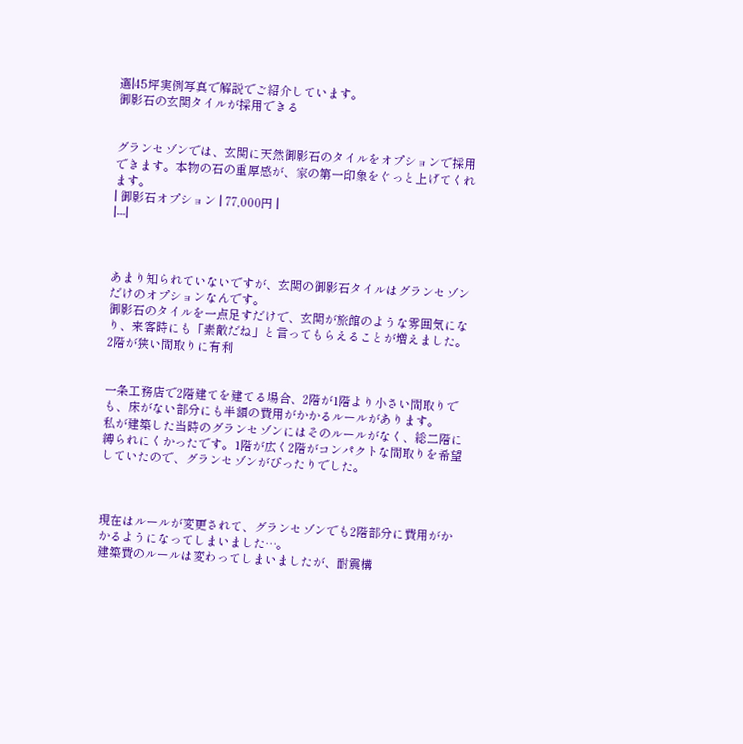選|45坪実例写真で解説でご紹介しています。
御影石の玄関タイルが採用できる


グランセゾンでは、玄関に天然御影石のタイルをオプションで採用できます。本物の石の重厚感が、家の第一印象をぐっと上げてくれます。
| 御影石オプション | 77,000円 |
|---|



あまり知られていないですが、玄関の御影石タイルはグランセゾンだけのオプションなんです。
御影石のタイルを一点足すだけで、玄関が旅館のような雰囲気になり、来客時にも「素敵だね」と言ってもらえることが増えました。
2階が狭い間取りに有利


一条工務店で2階建てを建てる場合、2階が1階より小さい間取りでも、床がない部分にも半額の費用がかかるルールがあります。
私が建築した当時のグランセゾンにはそのルールがなく、総二階に縛られにくかったです。1階が広く2階がコンパクトな間取りを希望していたので、グランセゾンがぴったりでした。



現在はルールが変更されて、グランセゾンでも2階部分に費用がかかるようになってしまいました…。
建築費のルールは変わってしまいましたが、耐震構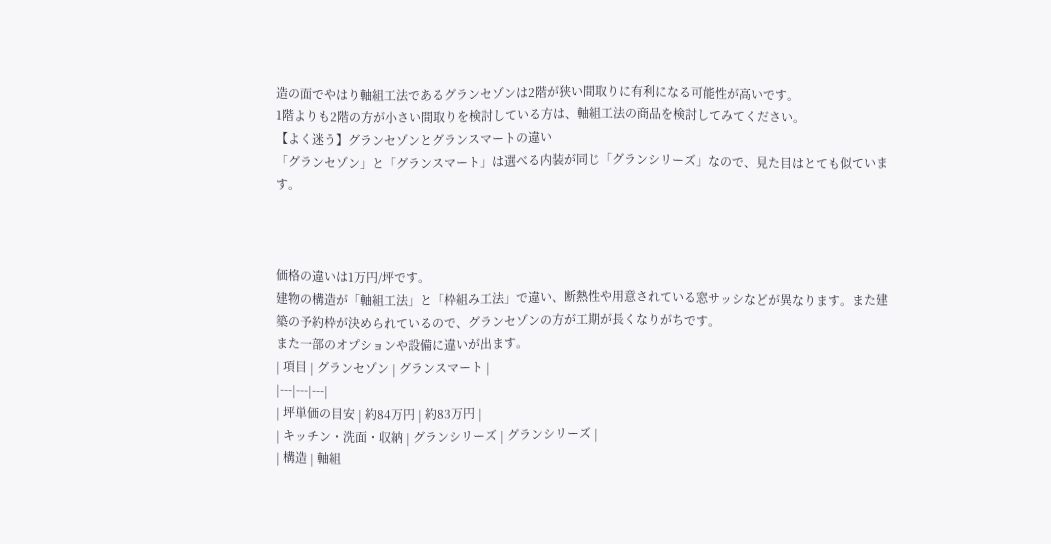造の面でやはり軸組工法であるグランセゾンは2階が狭い間取りに有利になる可能性が高いです。
1階よりも2階の方が小さい間取りを検討している方は、軸組工法の商品を検討してみてください。
【よく迷う】グランセゾンとグランスマートの違い
「グランセゾン」と「グランスマート」は選べる内装が同じ「グランシリーズ」なので、見た目はとても似ています。



価格の違いは1万円/坪です。
建物の構造が「軸組工法」と「枠組み工法」で違い、断熱性や用意されている窓サッシなどが異なります。また建築の予約枠が決められているので、グランセゾンの方が工期が長くなりがちです。
また一部のオプションや設備に違いが出ます。
| 項目 | グランセゾン | グランスマート |
|---|---|---|
| 坪単価の目安 | 約84万円 | 約83万円 |
| キッチン・洗面・収納 | グランシリーズ | グランシリーズ |
| 構造 | 軸組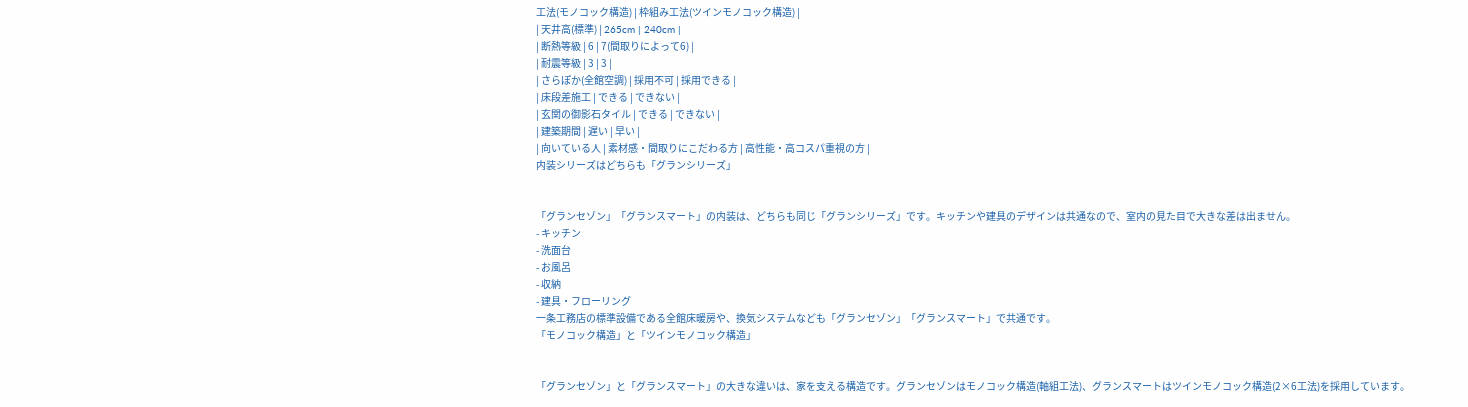工法(モノコック構造) | 枠組み工法(ツインモノコック構造) |
| 天井高(標準) | 265cm | 240cm |
| 断熱等級 | 6 | 7(間取りによって6) |
| 耐震等級 | 3 | 3 |
| さらぽか(全館空調) | 採用不可 | 採用できる |
| 床段差施工 | できる | できない |
| 玄関の御影石タイル | できる | できない |
| 建築期間 | 遅い | 早い |
| 向いている人 | 素材感・間取りにこだわる方 | 高性能・高コスパ重視の方 |
内装シリーズはどちらも「グランシリーズ」


「グランセゾン」「グランスマート」の内装は、どちらも同じ「グランシリーズ」です。キッチンや建具のデザインは共通なので、室内の見た目で大きな差は出ません。
- キッチン
- 洗面台
- お風呂
- 収納
- 建具・フローリング
一条工務店の標準設備である全館床暖房や、換気システムなども「グランセゾン」「グランスマート」で共通です。
「モノコック構造」と「ツインモノコック構造」


「グランセゾン」と「グランスマート」の大きな違いは、家を支える構造です。グランセゾンはモノコック構造(軸組工法)、グランスマートはツインモノコック構造(2×6工法)を採用しています。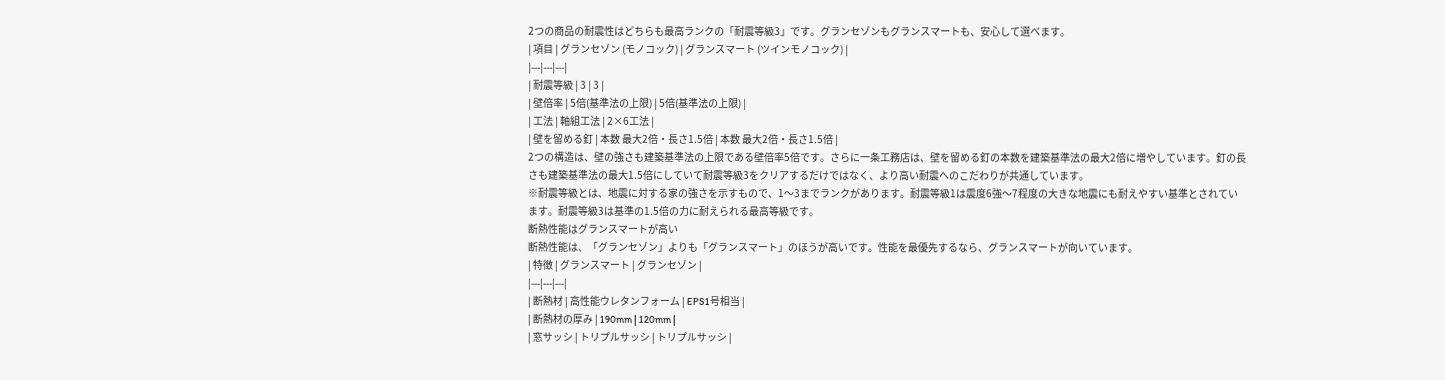2つの商品の耐震性はどちらも最高ランクの「耐震等級3」です。グランセゾンもグランスマートも、安心して選べます。
| 項目 | グランセゾン (モノコック) | グランスマート (ツインモノコック) |
|---|---|---|
| 耐震等級 | 3 | 3 |
| 壁倍率 | 5倍(基準法の上限) | 5倍(基準法の上限) |
| 工法 | 軸組工法 | 2×6工法 |
| 壁を留める釘 | 本数 最大2倍・長さ1.5倍 | 本数 最大2倍・長さ1.5倍 |
2つの構造は、壁の強さも建築基準法の上限である壁倍率5倍です。さらに一条工務店は、壁を留める釘の本数を建築基準法の最大2倍に増やしています。釘の長さも建築基準法の最大1.5倍にしていて耐震等級3をクリアするだけではなく、より高い耐震へのこだわりが共通しています。
※耐震等級とは、地震に対する家の強さを示すもので、1〜3までランクがあります。耐震等級1は震度6強〜7程度の大きな地震にも耐えやすい基準とされています。耐震等級3は基準の1.5倍の力に耐えられる最高等級です。
断熱性能はグランスマートが高い
断熱性能は、「グランセゾン」よりも「グランスマート」のほうが高いです。性能を最優先するなら、グランスマートが向いています。
| 特徴 | グランスマート | グランセゾン |
|---|---|---|
| 断熱材 | 高性能ウレタンフォーム | EPS1号相当 |
| 断熱材の厚み | 190mm | 120mm |
| 窓サッシ | トリプルサッシ | トリプルサッシ |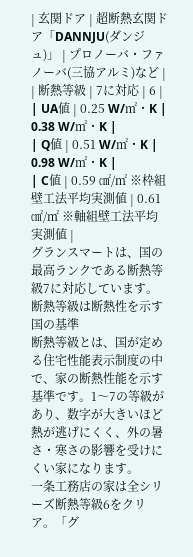| 玄関ドア | 超断熱玄関ドア「DANNJU(ダンジュ)」 | プロノーバ・ファノーバ(三協アルミ)など |
| 断熱等級 | 7に対応 | 6 |
| UA値 | 0.25 W/㎡・K | 0.38 W/㎡・K |
| Q値 | 0.51 W/㎡・K | 0.98 W/㎡・K |
| C値 | 0.59 ㎠/㎡ ※枠組壁工法平均実測値 | 0.61 ㎠/㎡ ※軸組壁工法平均実測値 |
グランスマートは、国の最高ランクである断熱等級7に対応しています。
断熱等級は断熱性を示す国の基準
断熱等級とは、国が定める住宅性能表示制度の中で、家の断熱性能を示す基準です。1〜7の等級があり、数字が大きいほど熱が逃げにくく、外の暑さ・寒さの影響を受けにくい家になります。
一条工務店の家は全シリーズ断熱等級6をクリア。「グ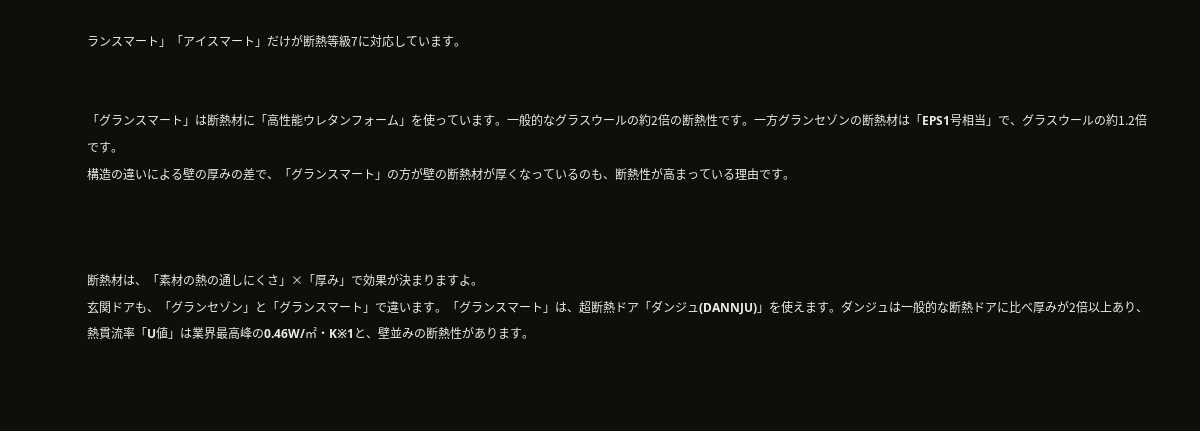ランスマート」「アイスマート」だけが断熱等級7に対応しています。


「グランスマート」は断熱材に「高性能ウレタンフォーム」を使っています。一般的なグラスウールの約2倍の断熱性です。一方グランセゾンの断熱材は「EPS1号相当」で、グラスウールの約1.2倍です。
構造の違いによる壁の厚みの差で、「グランスマート」の方が壁の断熱材が厚くなっているのも、断熱性が高まっている理由です。



断熱材は、「素材の熱の通しにくさ」×「厚み」で効果が決まりますよ。
玄関ドアも、「グランセゾン」と「グランスマート」で違います。「グランスマート」は、超断熱ドア「ダンジュ(DANNJU)」を使えます。ダンジュは一般的な断熱ドアに比べ厚みが2倍以上あり、熱貫流率「U値」は業界最高峰の0.46W/㎡・K※1と、壁並みの断熱性があります。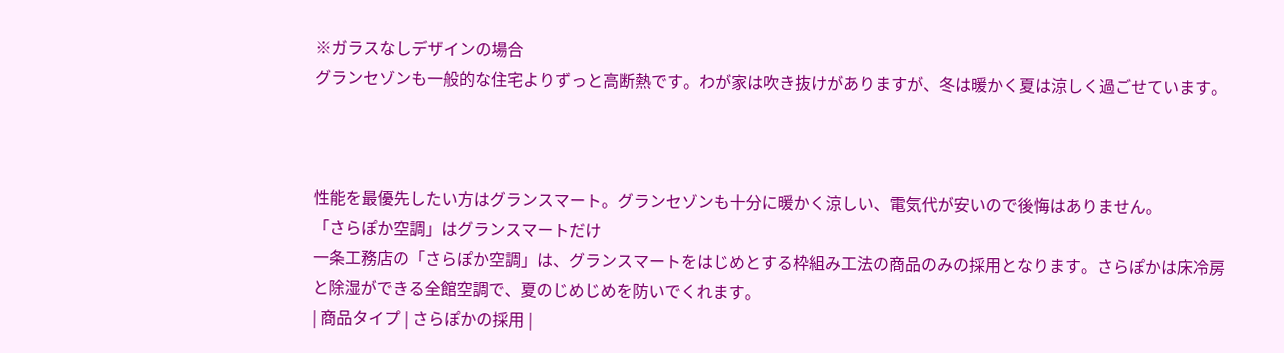※ガラスなしデザインの場合
グランセゾンも一般的な住宅よりずっと高断熱です。わが家は吹き抜けがありますが、冬は暖かく夏は涼しく過ごせています。



性能を最優先したい方はグランスマート。グランセゾンも十分に暖かく涼しい、電気代が安いので後悔はありません。
「さらぽか空調」はグランスマートだけ
一条工務店の「さらぽか空調」は、グランスマートをはじめとする枠組み工法の商品のみの採用となります。さらぽかは床冷房と除湿ができる全館空調で、夏のじめじめを防いでくれます。
| 商品タイプ | さらぽかの採用 |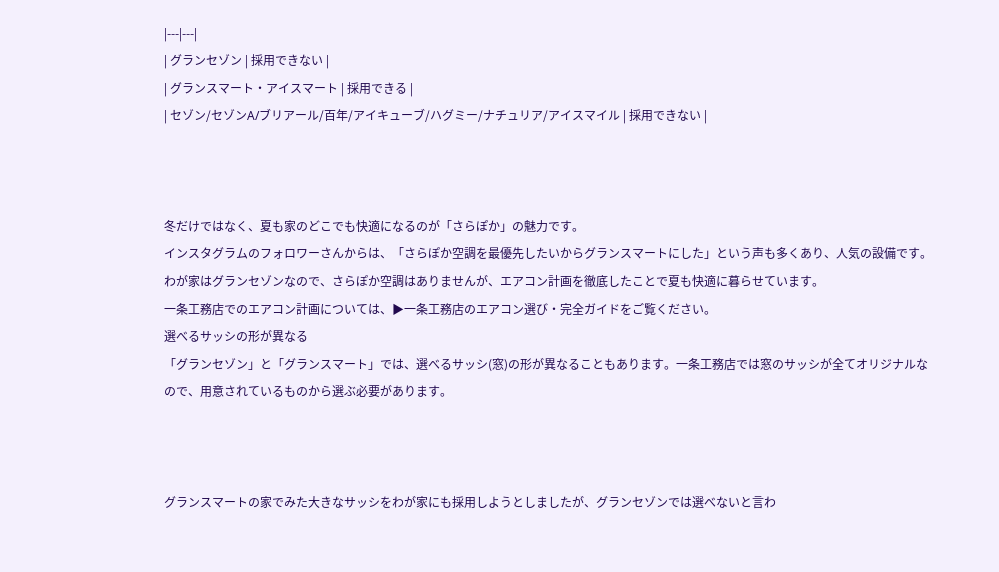|---|---|
| グランセゾン | 採用できない |
| グランスマート・アイスマート | 採用できる |
| セゾン/セゾンA/ブリアール/百年/アイキューブ/ハグミー/ナチュリア/アイスマイル | 採用できない |



冬だけではなく、夏も家のどこでも快適になるのが「さらぽか」の魅力です。
インスタグラムのフォロワーさんからは、「さらぽか空調を最優先したいからグランスマートにした」という声も多くあり、人気の設備です。
わが家はグランセゾンなので、さらぽか空調はありませんが、エアコン計画を徹底したことで夏も快適に暮らせています。
一条工務店でのエアコン計画については、▶一条工務店のエアコン選び・完全ガイドをご覧ください。
選べるサッシの形が異なる
「グランセゾン」と「グランスマート」では、選べるサッシ(窓)の形が異なることもあります。一条工務店では窓のサッシが全てオリジナルなので、用意されているものから選ぶ必要があります。



グランスマートの家でみた大きなサッシをわが家にも採用しようとしましたが、グランセゾンでは選べないと言わ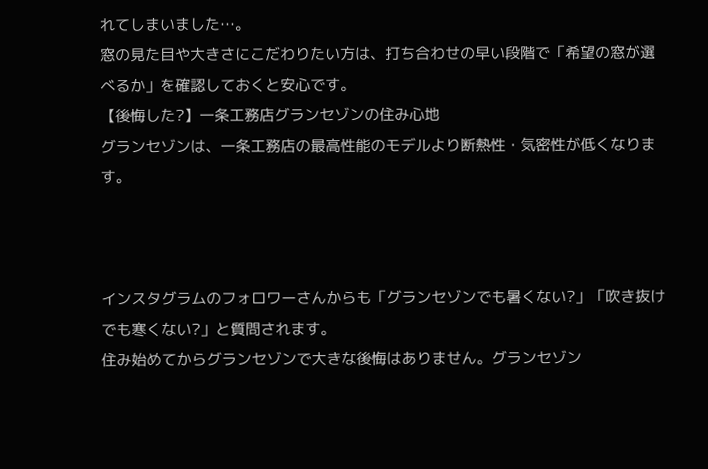れてしまいました…。
窓の見た目や大きさにこだわりたい方は、打ち合わせの早い段階で「希望の窓が選べるか」を確認しておくと安心です。
【後悔した?】一条工務店グランセゾンの住み心地
グランセゾンは、一条工務店の最高性能のモデルより断熱性・気密性が低くなります。



インスタグラムのフォロワーさんからも「グランセゾンでも暑くない?」「吹き抜けでも寒くない?」と質問されます。
住み始めてからグランセゾンで大きな後悔はありません。グランセゾン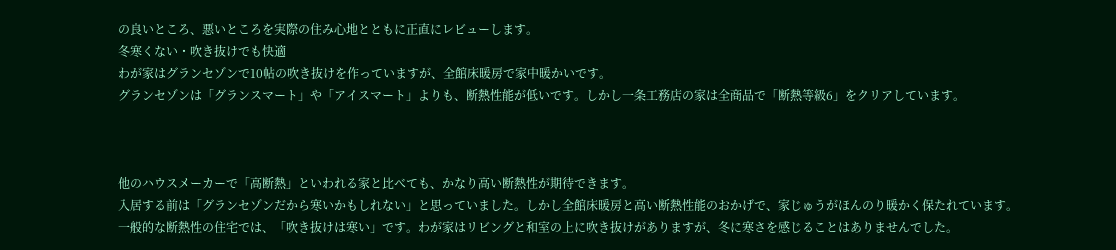の良いところ、悪いところを実際の住み心地とともに正直にレビューします。
冬寒くない・吹き抜けでも快適
わが家はグランセゾンで10帖の吹き抜けを作っていますが、全館床暖房で家中暖かいです。
グランセゾンは「グランスマート」や「アイスマート」よりも、断熱性能が低いです。しかし一条工務店の家は全商品で「断熱等級6」をクリアしています。



他のハウスメーカーで「高断熱」といわれる家と比べても、かなり高い断熱性が期待できます。
入居する前は「グランセゾンだから寒いかもしれない」と思っていました。しかし全館床暖房と高い断熱性能のおかげで、家じゅうがほんのり暖かく保たれています。
一般的な断熱性の住宅では、「吹き抜けは寒い」です。わが家はリビングと和室の上に吹き抜けがありますが、冬に寒さを感じることはありませんでした。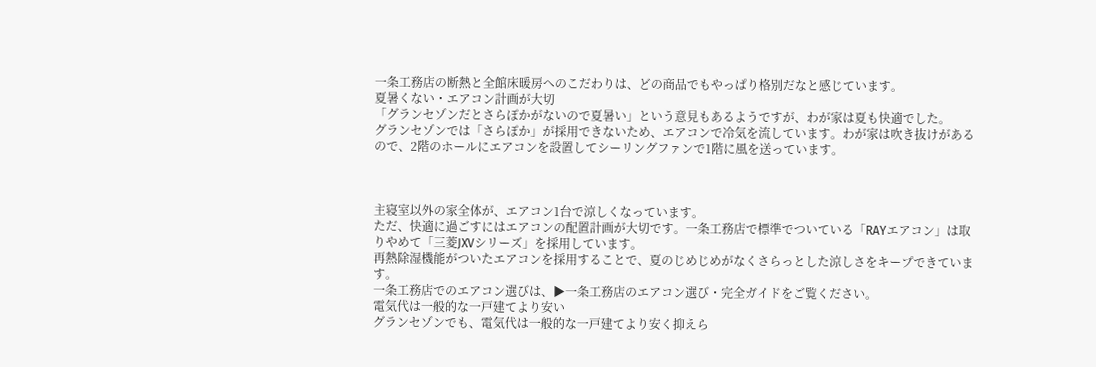一条工務店の断熱と全館床暖房へのこだわりは、どの商品でもやっぱり格別だなと感じています。
夏暑くない・エアコン計画が大切
「グランセゾンだとさらぽかがないので夏暑い」という意見もあるようですが、わが家は夏も快適でした。
グランセゾンでは「さらぽか」が採用できないため、エアコンで冷気を流しています。わが家は吹き抜けがあるので、2階のホールにエアコンを設置してシーリングファンで1階に風を送っています。



主寝室以外の家全体が、エアコン1台で涼しくなっています。
ただ、快適に過ごすにはエアコンの配置計画が大切です。一条工務店で標準でついている「RAYエアコン」は取りやめて「三菱JXVシリーズ」を採用しています。
再熱除湿機能がついたエアコンを採用することで、夏のじめじめがなくさらっとした涼しさをキープできています。
一条工務店でのエアコン選びは、▶一条工務店のエアコン選び・完全ガイドをご覧ください。
電気代は一般的な一戸建てより安い
グランセゾンでも、電気代は一般的な一戸建てより安く抑えら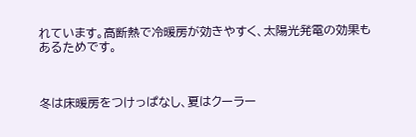れています。高断熱で冷暖房が効きやすく、太陽光発電の効果もあるためです。



冬は床暖房をつけっぱなし、夏はクーラー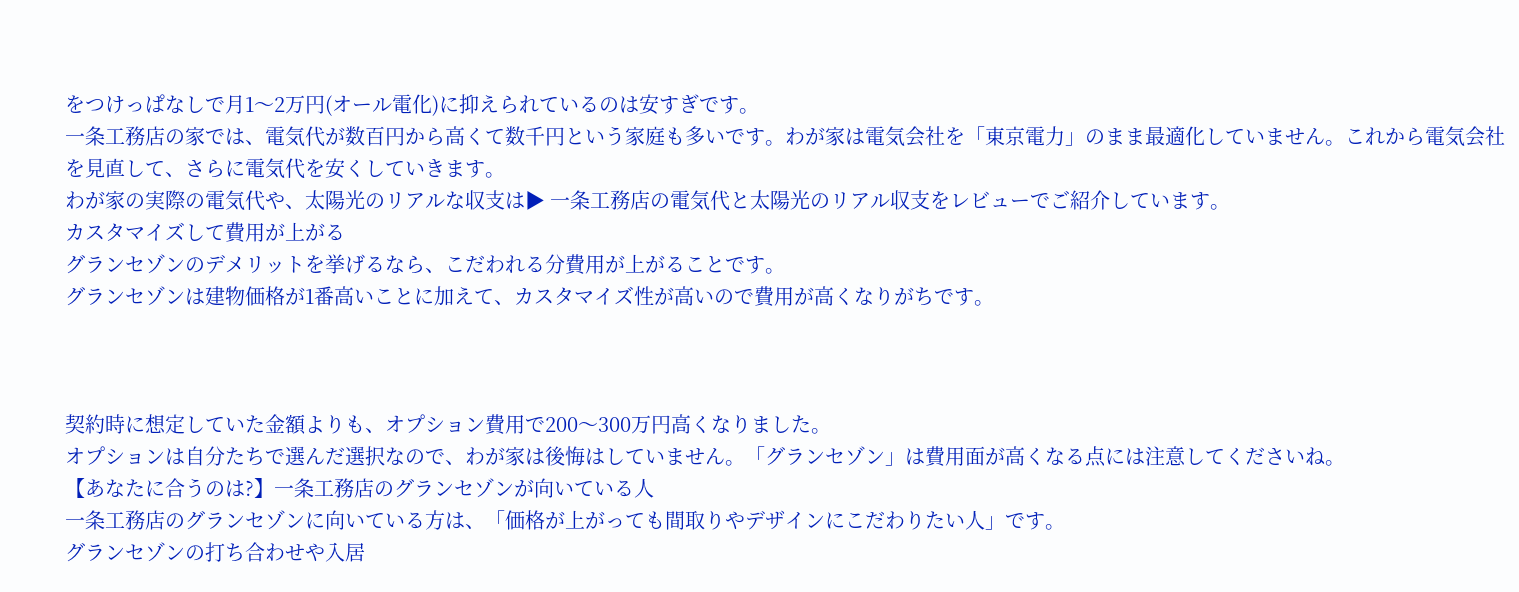をつけっぱなしで月1〜2万円(オール電化)に抑えられているのは安すぎです。
一条工務店の家では、電気代が数百円から高くて数千円という家庭も多いです。わが家は電気会社を「東京電力」のまま最適化していません。これから電気会社を見直して、さらに電気代を安くしていきます。
わが家の実際の電気代や、太陽光のリアルな収支は▶ 一条工務店の電気代と太陽光のリアル収支をレビューでご紹介しています。
カスタマイズして費用が上がる
グランセゾンのデメリットを挙げるなら、こだわれる分費用が上がることです。
グランセゾンは建物価格が1番高いことに加えて、カスタマイズ性が高いので費用が高くなりがちです。



契約時に想定していた金額よりも、オプション費用で200〜300万円高くなりました。
オプションは自分たちで選んだ選択なので、わが家は後悔はしていません。「グランセゾン」は費用面が高くなる点には注意してくださいね。
【あなたに合うのは?】一条工務店のグランセゾンが向いている人
一条工務店のグランセゾンに向いている方は、「価格が上がっても間取りやデザインにこだわりたい人」です。
グランセゾンの打ち合わせや入居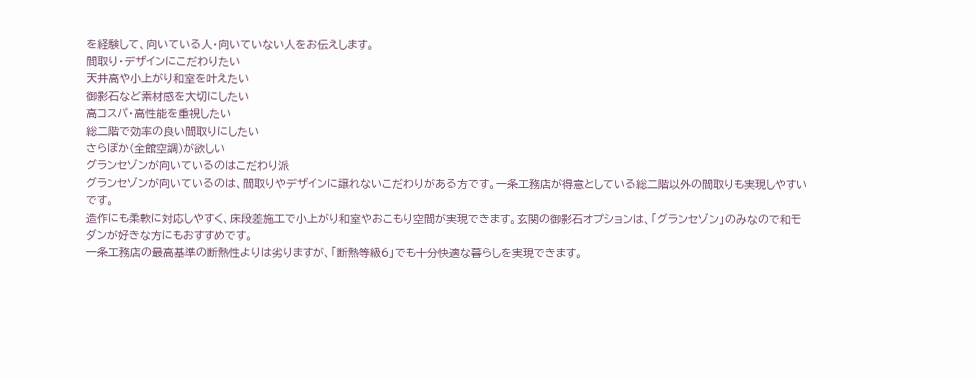を経験して、向いている人・向いていない人をお伝えします。
間取り・デザインにこだわりたい
天井高や小上がり和室を叶えたい
御影石など素材感を大切にしたい
高コスパ・高性能を重視したい
総二階で効率の良い間取りにしたい
さらぽか(全館空調)が欲しい
グランセゾンが向いているのはこだわり派
グランセゾンが向いているのは、間取りやデザインに譲れないこだわりがある方です。一条工務店が得意としている総二階以外の間取りも実現しやすいです。
造作にも柔軟に対応しやすく、床段差施工で小上がり和室やおこもり空間が実現できます。玄関の御影石オプションは、「グランセゾン」のみなので和モダンが好きな方にもおすすめです。
一条工務店の最高基準の断熱性よりは劣りますが、「断熱等級6」でも十分快適な暮らしを実現できます。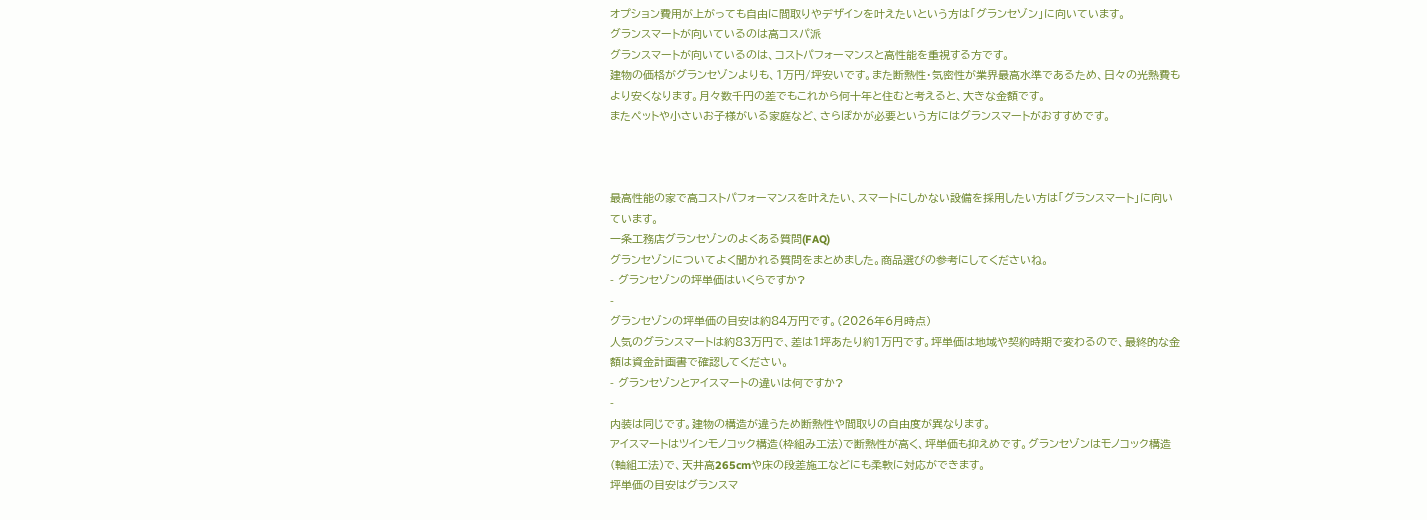オプション費用が上がっても自由に間取りやデザインを叶えたいという方は「グランセゾン」に向いています。
グランスマートが向いているのは高コスパ派
グランスマートが向いているのは、コストパフォーマンスと高性能を重視する方です。
建物の価格がグランセゾンよりも、1万円/坪安いです。また断熱性・気密性が業界最高水準であるため、日々の光熱費もより安くなります。月々数千円の差でもこれから何十年と住むと考えると、大きな金額です。
またペットや小さいお子様がいる家庭など、さらぽかが必要という方にはグランスマートがおすすめです。



最高性能の家で高コストパフォーマンスを叶えたい、スマートにしかない設備を採用したい方は「グランスマート」に向いています。
一条工務店グランセゾンのよくある質問(FAQ)
グランセゾンについてよく聞かれる質問をまとめました。商品選びの参考にしてくださいね。
- グランセゾンの坪単価はいくらですか?
-
グランセゾンの坪単価の目安は約84万円です。(2026年6月時点)
人気のグランスマートは約83万円で、差は1坪あたり約1万円です。坪単価は地域や契約時期で変わるので、最終的な金額は資金計画書で確認してください。
- グランセゾンとアイスマートの違いは何ですか?
-
内装は同じです。建物の構造が違うため断熱性や間取りの自由度が異なります。
アイスマートはツインモノコック構造(枠組み工法)で断熱性が高く、坪単価も抑えめです。グランセゾンはモノコック構造(軸組工法)で、天井高265cmや床の段差施工などにも柔軟に対応ができます。
坪単価の目安はグランスマ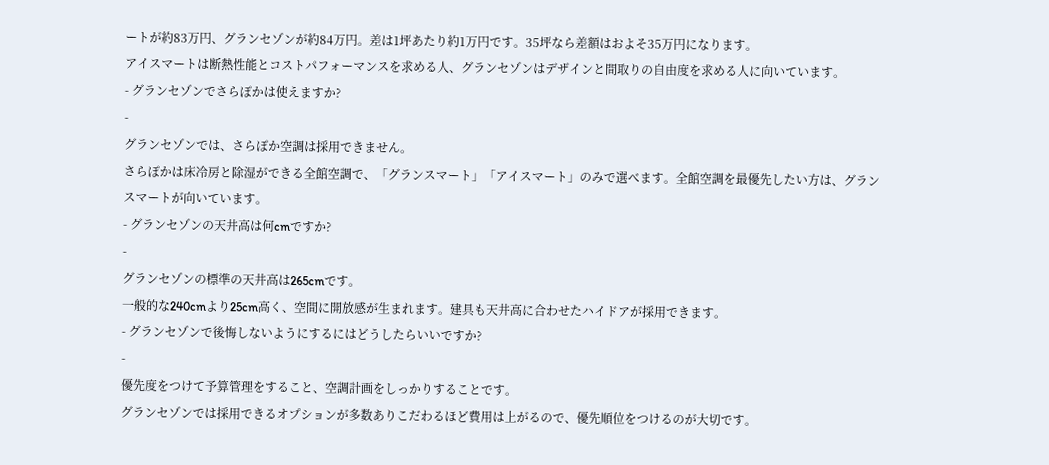ートが約83万円、グランセゾンが約84万円。差は1坪あたり約1万円です。35坪なら差額はおよそ35万円になります。
アイスマートは断熱性能とコストパフォーマンスを求める人、グランセゾンはデザインと間取りの自由度を求める人に向いています。
- グランセゾンでさらぽかは使えますか?
-
グランセゾンでは、さらぽか空調は採用できません。
さらぽかは床冷房と除湿ができる全館空調で、「グランスマート」「アイスマート」のみで選べます。全館空調を最優先したい方は、グランスマートが向いています。
- グランセゾンの天井高は何cmですか?
-
グランセゾンの標準の天井高は265cmです。
一般的な240cmより25cm高く、空間に開放感が生まれます。建具も天井高に合わせたハイドアが採用できます。
- グランセゾンで後悔しないようにするにはどうしたらいいですか?
-
優先度をつけて予算管理をすること、空調計画をしっかりすることです。
グランセゾンでは採用できるオプションが多数ありこだわるほど費用は上がるので、優先順位をつけるのが大切です。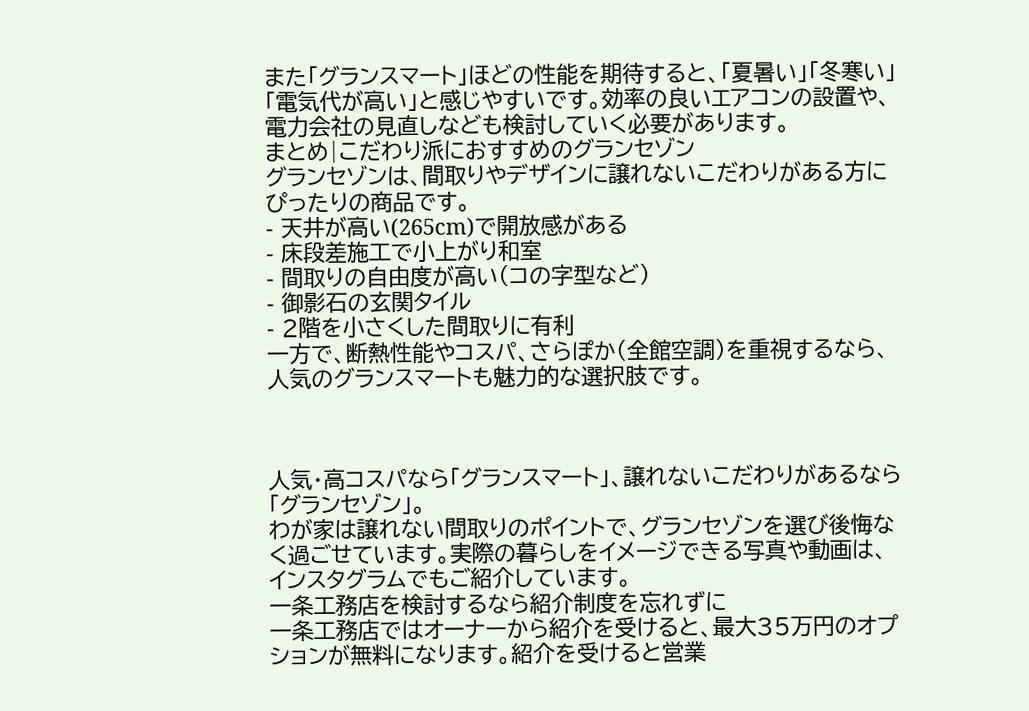また「グランスマート」ほどの性能を期待すると、「夏暑い」「冬寒い」「電気代が高い」と感じやすいです。効率の良いエアコンの設置や、電力会社の見直しなども検討していく必要があります。
まとめ|こだわり派におすすめのグランセゾン
グランセゾンは、間取りやデザインに譲れないこだわりがある方にぴったりの商品です。
- 天井が高い(265cm)で開放感がある
- 床段差施工で小上がり和室
- 間取りの自由度が高い(コの字型など)
- 御影石の玄関タイル
- 2階を小さくした間取りに有利
一方で、断熱性能やコスパ、さらぽか(全館空調)を重視するなら、人気のグランスマートも魅力的な選択肢です。



人気・高コスパなら「グランスマート」、譲れないこだわりがあるなら「グランセゾン」。
わが家は譲れない間取りのポイントで、グランセゾンを選び後悔なく過ごせています。実際の暮らしをイメージできる写真や動画は、インスタグラムでもご紹介しています。
一条工務店を検討するなら紹介制度を忘れずに
一条工務店ではオーナーから紹介を受けると、最大35万円のオプションが無料になります。紹介を受けると営業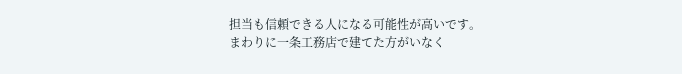担当も信頼できる人になる可能性が高いです。
まわりに一条工務店で建てた方がいなく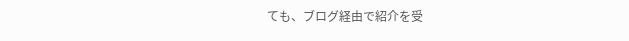ても、ブログ経由で紹介を受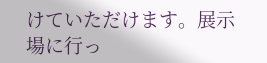けていただけます。展示場に行っ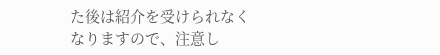た後は紹介を受けられなくなりますので、注意し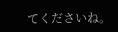てくださいね。